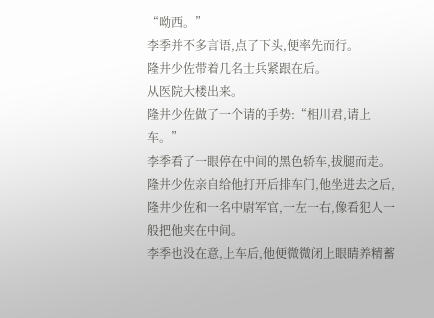“呦西。”
李季并不多言语,点了下头,便率先而行。
隆井少佐带着几名士兵紧跟在后。
从医院大楼出来。
隆井少佐做了一个请的手势:“相川君,请上车。”
李季看了一眼停在中间的黑色轿车,拔腿而走。
隆井少佐亲自给他打开后排车门,他坐进去之后,隆井少佐和一名中尉军官,一左一右,像看犯人一般把他夹在中间。
李季也没在意,上车后,他便微微闭上眼睛养精蓄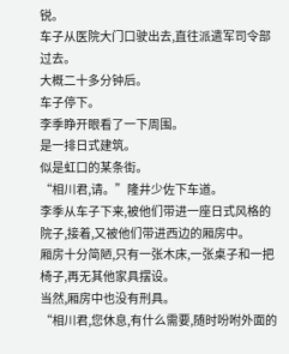锐。
车子从医院大门口驶出去,直往派遣军司令部过去。
大概二十多分钟后。
车子停下。
李季睁开眼看了一下周围。
是一排日式建筑。
似是虹口的某条街。
“相川君,请。”隆井少佐下车道。
李季从车子下来,被他们带进一座日式风格的院子,接着,又被他们带进西边的厢房中。
厢房十分简陋,只有一张木床,一张桌子和一把椅子,再无其他家具摆设。
当然,厢房中也没有刑具。
“相川君,您休息,有什么需要,随时吩咐外面的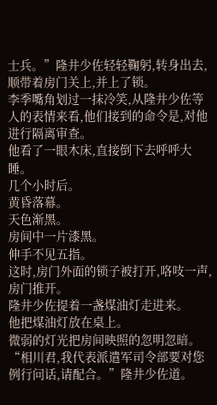士兵。”隆井少佐轻轻鞠躬,转身出去,顺带着房门关上,并上了锁。
李季嘴角划过一抹冷笑,从隆井少佐等人的表情来看,他们接到的命令是,对他进行隔离审查。
他看了一眼木床,直接倒下去呼呼大睡。
几个小时后。
黄昏落幕。
天色渐黑。
房间中一片漆黑。
伸手不见五指。
这时,房门外面的锁子被打开,咯吱一声,房门推开。
隆井少佐提着一盏煤油灯走进来。
他把煤油灯放在桌上。
微弱的灯光把房间映照的忽明忽暗。
“相川君,我代表派遣军司令部要对您例行问话,请配合。”隆井少佐道。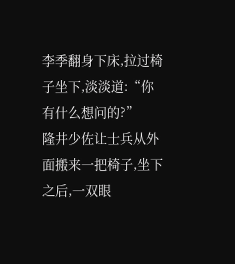李季翻身下床,拉过椅子坐下,淡淡道:“你有什么想问的?”
隆井少佐让士兵从外面搬来一把椅子,坐下之后,一双眼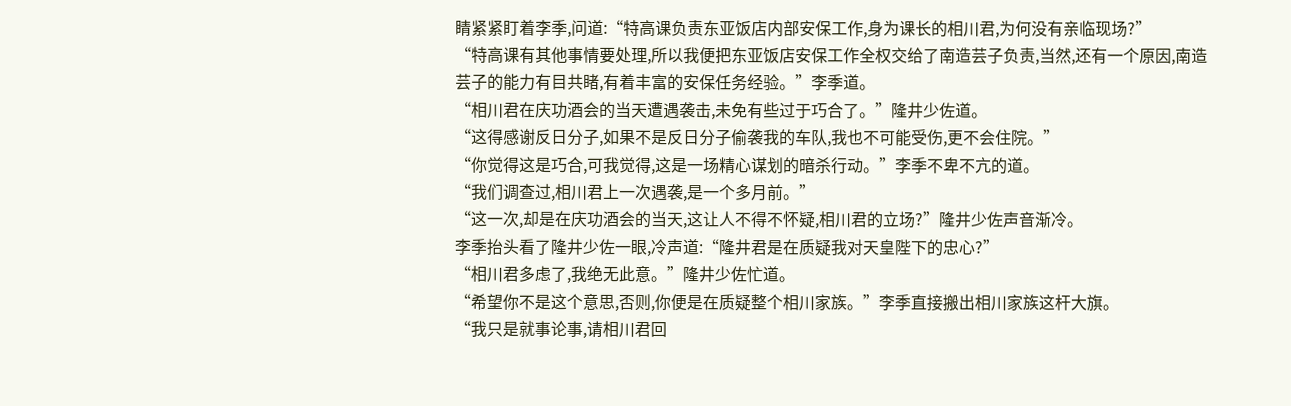睛紧紧盯着李季,问道:“特高课负责东亚饭店内部安保工作,身为课长的相川君,为何没有亲临现场?”
“特高课有其他事情要处理,所以我便把东亚饭店安保工作全权交给了南造芸子负责,当然,还有一个原因,南造芸子的能力有目共睹,有着丰富的安保任务经验。”李季道。
“相川君在庆功酒会的当天遭遇袭击,未免有些过于巧合了。”隆井少佐道。
“这得感谢反日分子,如果不是反日分子偷袭我的车队,我也不可能受伤,更不会住院。”
“你觉得这是巧合,可我觉得,这是一场精心谋划的暗杀行动。”李季不卑不亢的道。
“我们调查过,相川君上一次遇袭,是一个多月前。”
“这一次,却是在庆功酒会的当天,这让人不得不怀疑,相川君的立场?”隆井少佐声音渐冷。
李季抬头看了隆井少佐一眼,冷声道:“隆井君是在质疑我对天皇陛下的忠心?”
“相川君多虑了,我绝无此意。”隆井少佐忙道。
“希望你不是这个意思,否则,你便是在质疑整个相川家族。”李季直接搬出相川家族这杆大旗。
“我只是就事论事,请相川君回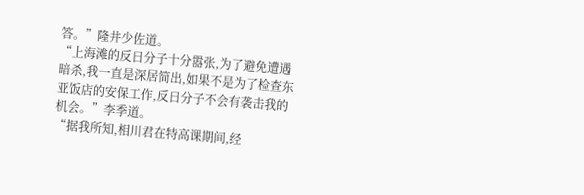答。”隆井少佐道。
“上海滩的反日分子十分嚣张,为了避免遭遇暗杀,我一直是深居简出,如果不是为了检查东亚饭店的安保工作,反日分子不会有袭击我的机会。”李季道。
“据我所知,相川君在特高课期间,经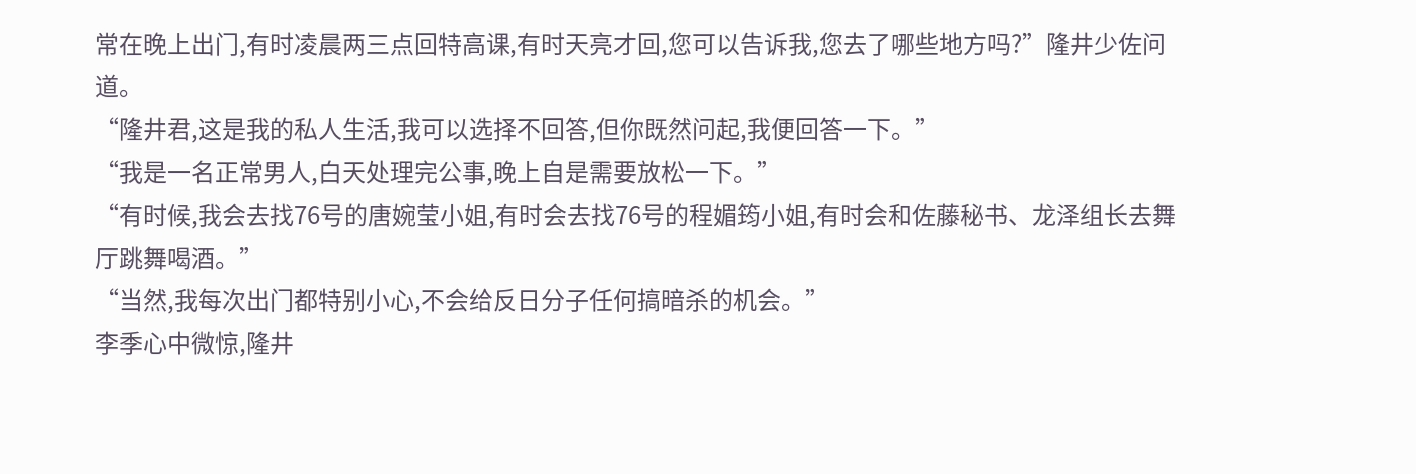常在晚上出门,有时凌晨两三点回特高课,有时天亮才回,您可以告诉我,您去了哪些地方吗?”隆井少佐问道。
“隆井君,这是我的私人生活,我可以选择不回答,但你既然问起,我便回答一下。”
“我是一名正常男人,白天处理完公事,晚上自是需要放松一下。”
“有时候,我会去找76号的唐婉莹小姐,有时会去找76号的程媚筠小姐,有时会和佐藤秘书、龙泽组长去舞厅跳舞喝酒。”
“当然,我每次出门都特别小心,不会给反日分子任何搞暗杀的机会。”
李季心中微惊,隆井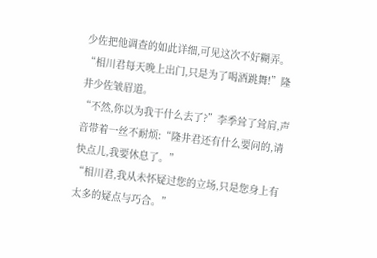少佐把他调查的如此详细,可见这次不好糊弄。
“相川君每天晚上出门,只是为了喝酒跳舞!”隆井少佐皱眉道。
“不然,你以为我干什么去了?”李季耸了耸肩,声音带着一丝不耐烦:“隆井君还有什么要问的,请快点儿,我要休息了。”
“相川君,我从未怀疑过您的立场,只是您身上有太多的疑点与巧合。”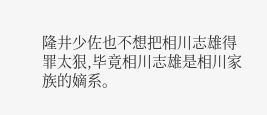隆井少佐也不想把相川志雄得罪太狠,毕竟相川志雄是相川家族的嫡系。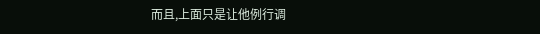而且,上面只是让他例行调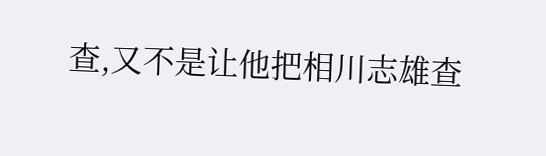查,又不是让他把相川志雄查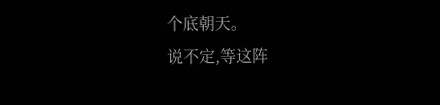个底朝天。
说不定,等这阵